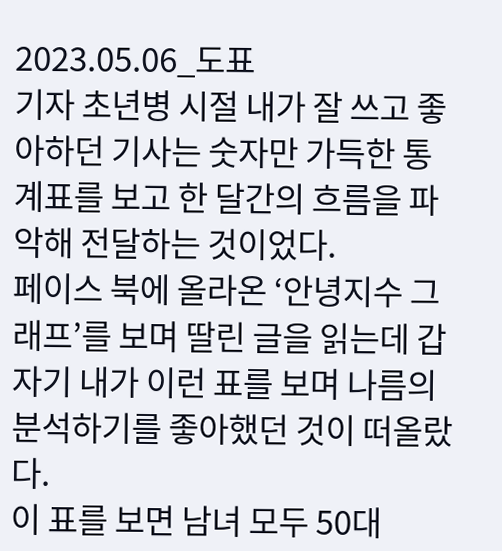2023.05.06_도표
기자 초년병 시절 내가 잘 쓰고 좋아하던 기사는 숫자만 가득한 통계표를 보고 한 달간의 흐름을 파악해 전달하는 것이었다.
페이스 북에 올라온 ‘안녕지수 그래프’를 보며 딸린 글을 읽는데 갑자기 내가 이런 표를 보며 나름의 분석하기를 좋아했던 것이 떠올랐다.
이 표를 보면 남녀 모두 50대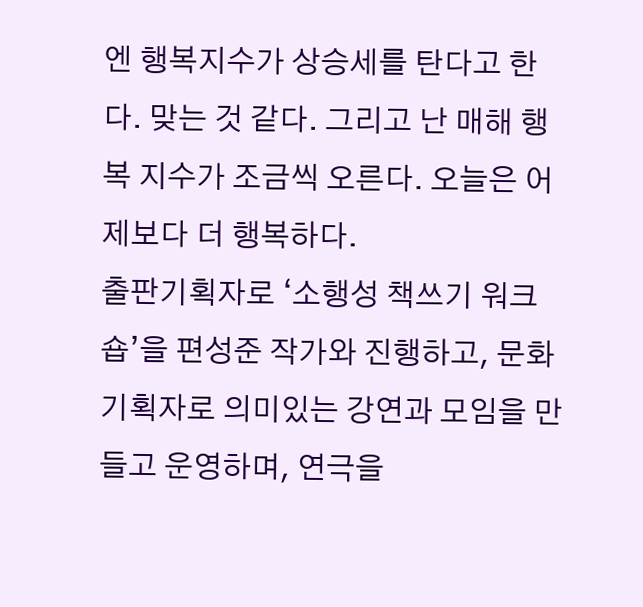엔 행복지수가 상승세를 탄다고 한다. 맞는 것 같다. 그리고 난 매해 행복 지수가 조금씩 오른다. 오늘은 어제보다 더 행복하다.
출판기획자로 ‘소행성 책쓰기 워크숍’을 편성준 작가와 진행하고, 문화 기획자로 의미있는 강연과 모임을 만들고 운영하며, 연극을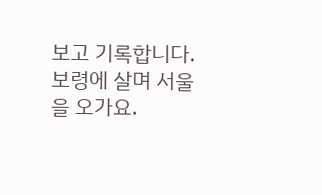보고 기록합니다. 보령에 살며 서울을 오가요.